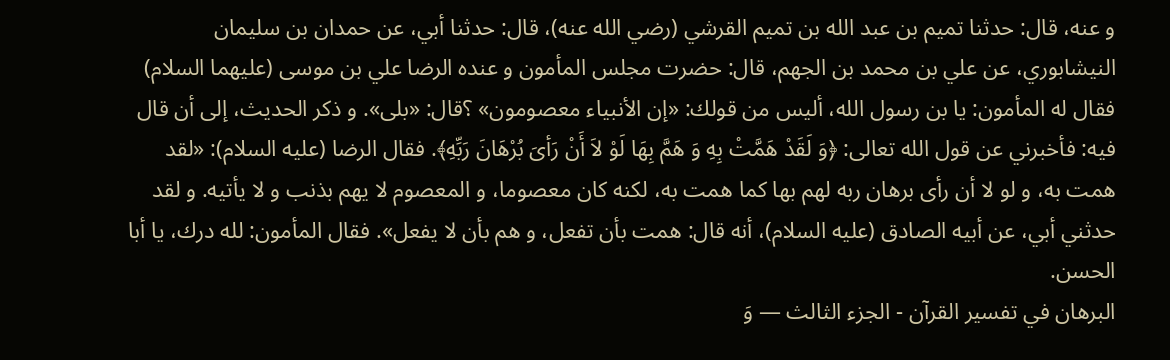و عنه، قال: حدثنا تميم بن عبد الله بن تميم القرشي (رضي الله عنه)، قال: حدثنا أبي، عن حمدان بن سليمان النيشابوري، عن علي بن محمد بن الجهم، قال: حضرت مجلس المأمون و عنده الرضا علي بن موسى (عليهما السلام) فقال له المأمون: يا بن رسول الله، أليس من قولك: «إن الأنبياء معصومون» ؟قال: «بلى». و ذكر الحديث، إلى أن قال فيه: فأخبرني عن قول الله تعالى: ﴿وَ لَقَدْ هَمَّتْ بِهِ وَ هَمَّ بِهَا لَوْ لاَ أَنْ رَأىَ بُرْهَانَ رَبِّهِ﴾. فقال الرضا (عليه السلام): «لقد همت به، و لو لا أن رأى برهان ربه لهم بها كما همت به، لكنه كان معصوما، و المعصوم لا يهم بذنب و لا يأتيه. و لقد حدثني أبي، عن أبيه الصادق (عليه السلام)، أنه قال: همت بأن تفعل، و هم بأن لا يفعل». فقال المأمون: لله درك، يا أبا الحسن.
البرهان في تفسير القرآن - الجزء الثالث — وَ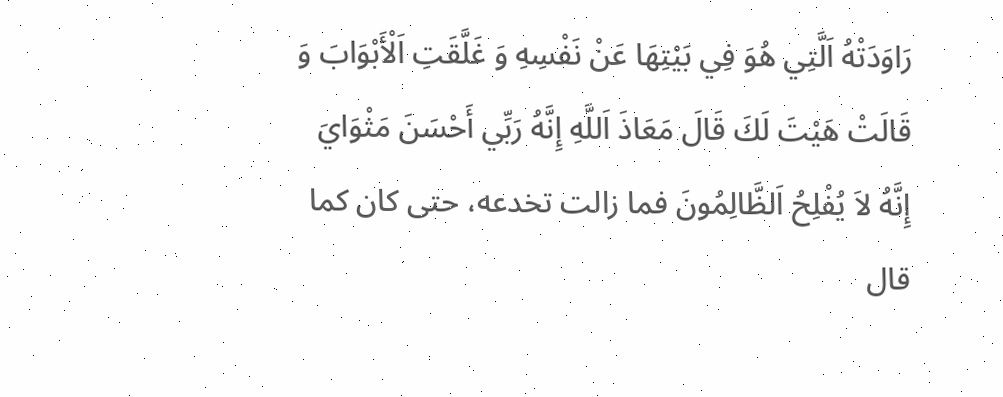رَاوَدَتْهُ اَلَّتِي هُوَ فِي بَيْتِهَا عَنْ نَفْسِهِ وَ غَلَّقَتِ اَلْأَبْوَابَ وَ قَالَتْ هَيْتَ لَكَ قَالَ مَعَاذَ اَللَّهِ إِنَّهُ رَبِّي أَحْسَنَ مَثْوَايَ إِنَّهُ لاَ يُفْلِحُ اَلظَّالِمُونَ فما زالت تخدعه، حتى كان كما قال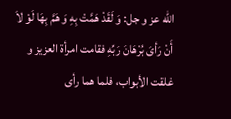الله عز و جل: وَ لَقَدْ هَمَّتْ بِهِ وَ هَمَّ بِهَا لَوْ لاَ أَنْ رَأىَ بُرْهَانَ رَبِّهِ فقامت امرأة العزيز و غلقت الأبواب، فلما هما رأى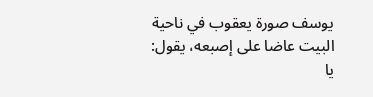يوسف صورة يعقوب في ناحية البيت عاضا على إصبعه، يقول: يا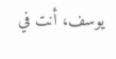يوسف، أنت في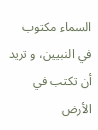السماء مكتوب في النبيين، و تريد أن تكتب في الأرض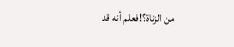من الزناة؟!فعلم أنه قد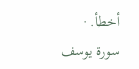أخطأ. · سورة يوسف